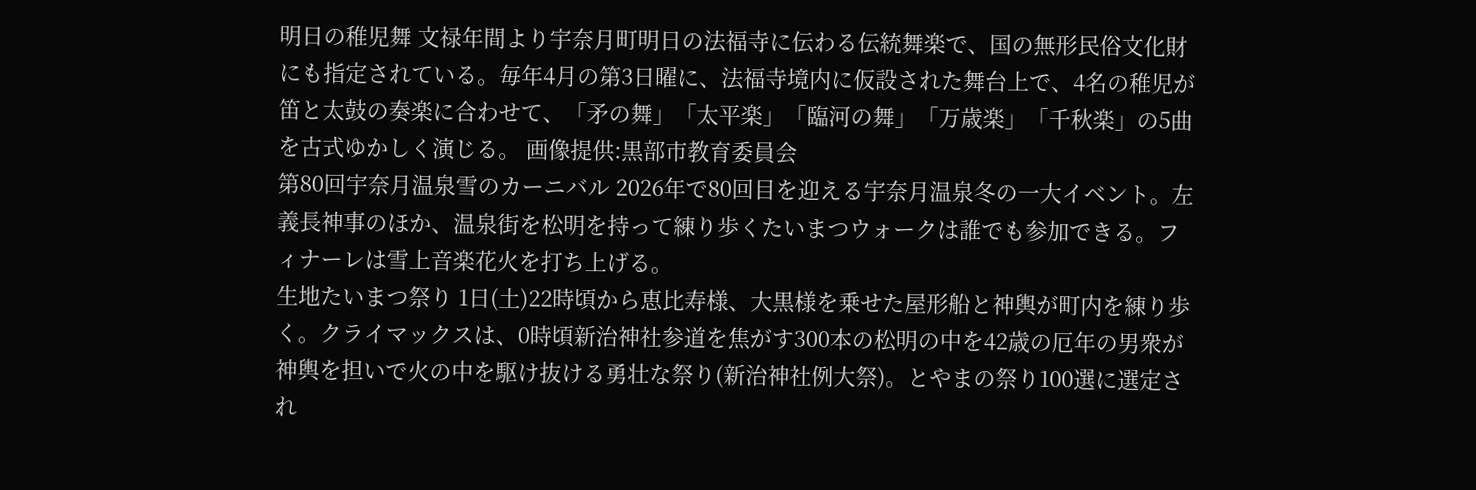明日の稚児舞 文禄年間より宇奈月町明日の法福寺に伝わる伝統舞楽で、国の無形民俗文化財にも指定されている。毎年4月の第3日曜に、法福寺境内に仮設された舞台上で、4名の稚児が笛と太鼓の奏楽に合わせて、「矛の舞」「太平楽」「臨河の舞」「万歳楽」「千秋楽」の5曲を古式ゆかしく演じる。 画像提供:黒部市教育委員会
第80回宇奈月温泉雪のカーニバル 2026年で80回目を迎える宇奈月温泉冬の一大イベント。左義長神事のほか、温泉街を松明を持って練り歩くたいまつウォークは誰でも参加できる。フィナーレは雪上音楽花火を打ち上げる。
生地たいまつ祭り 1日(土)22時頃から恵比寿様、大黒様を乗せた屋形船と神輿が町内を練り歩く。クライマックスは、0時頃新治神社参道を焦がす300本の松明の中を42歳の厄年の男衆が神輿を担いで火の中を駆け抜ける勇壮な祭り(新治神社例大祭)。とやまの祭り100選に選定され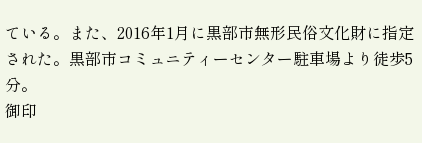ている。また、2016年1月に黒部市無形民俗文化財に指定された。黒部市コミュニティーセンター駐車場より徒歩5分。
御印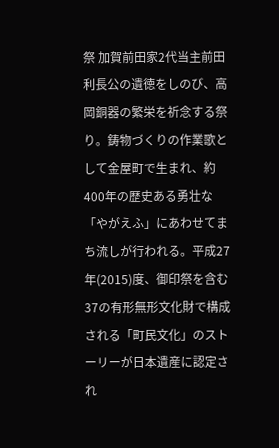祭 加賀前田家2代当主前田利長公の遺徳をしのび、高岡銅器の繁栄を祈念する祭り。鋳物づくりの作業歌として金屋町で生まれ、約400年の歴史ある勇壮な「やがえふ」にあわせてまち流しが行われる。平成27年(2015)度、御印祭を含む37の有形無形文化財で構成される「町民文化」のストーリーが日本遺産に認定され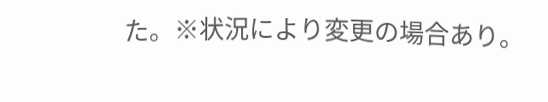た。※状況により変更の場合あり。